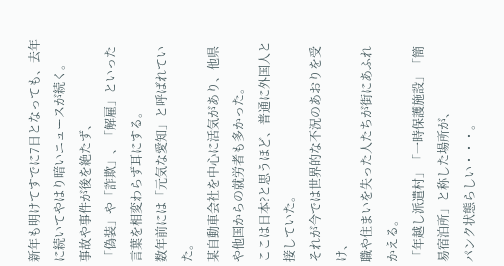新年も明けてすでに7日となっても、去年に続いてやはり暗いニュースが続く。
事故や事件が後を絶たず、
「偽装」や「詐欺」、「解雇」といった言葉を相変わらず耳にする。
数年前には「元気な愛知」と呼ばれていた。
某自動車会社を中心に活気があり、他県や他国からの就労者も多かった。
ここは日本?と思うほど、普通に外国人と接していた。
それが今では世界的な不況のあおりを受け、
職や住まいを失った人たちが街にあふれかえる。
「年越し派遣村」「一時保護施設」「簡易宿泊所」と称した場所が、
パンク状態らしい・・・。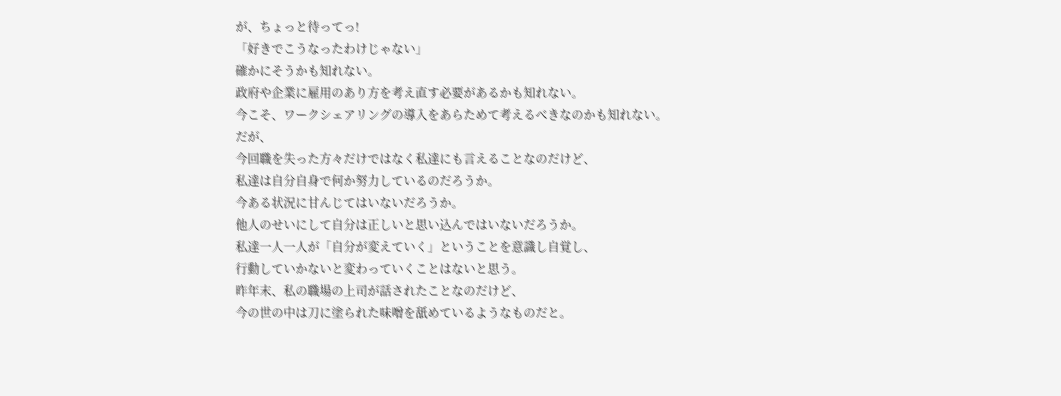が、ちょっと待ってっ!
「好きでこうなったわけじゃない」
確かにそうかも知れない。
政府や企業に雇用のあり方を考え直す必要があるかも知れない。
今こそ、ワークシェアリングの導入をあらためて考えるべきなのかも知れない。
だが、
今回職を失った方々だけではなく私達にも言えることなのだけど、
私達は自分自身で何か努力しているのだろうか。
今ある状況に甘んじてはいないだろうか。
他人のせいにして自分は正しいと思い込んではいないだろうか。
私達一人一人が「自分が変えていく」ということを意識し自覚し、
行動していかないと変わっていくことはないと思う。
昨年末、私の職場の上司が話されたことなのだけど、
今の世の中は刀に塗られた味噌を舐めているようなものだと。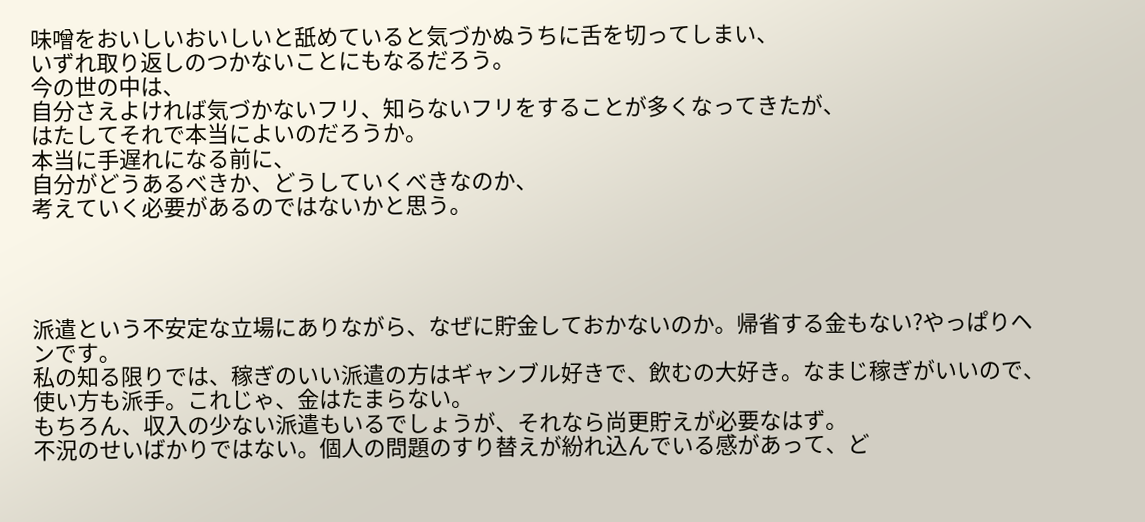味噌をおいしいおいしいと舐めていると気づかぬうちに舌を切ってしまい、
いずれ取り返しのつかないことにもなるだろう。
今の世の中は、
自分さえよければ気づかないフリ、知らないフリをすることが多くなってきたが、
はたしてそれで本当によいのだろうか。
本当に手遅れになる前に、
自分がどうあるべきか、どうしていくべきなのか、
考えていく必要があるのではないかと思う。




派遣という不安定な立場にありながら、なぜに貯金しておかないのか。帰省する金もない?やっぱりヘンです。
私の知る限りでは、稼ぎのいい派遣の方はギャンブル好きで、飲むの大好き。なまじ稼ぎがいいので、使い方も派手。これじゃ、金はたまらない。
もちろん、収入の少ない派遣もいるでしょうが、それなら尚更貯えが必要なはず。
不況のせいばかりではない。個人の問題のすり替えが紛れ込んでいる感があって、ど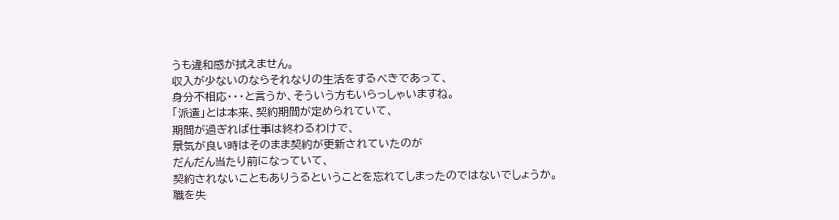うも違和感が拭えません。
収入が少ないのならそれなりの生活をするべきであって、
身分不相応・・・と言うか、そういう方もいらっしゃいますね。
「派遣」とは本来、契約期間が定められていて、
期間が過ぎれば仕事は終わるわけで、
景気が良い時はそのまま契約が更新されていたのが
だんだん当たり前になっていて、
契約されないこともありうるということを忘れてしまったのではないでしょうか。
職を失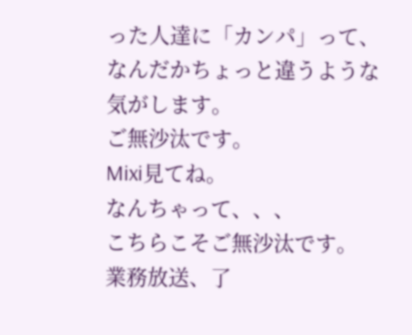った人達に「カンパ」って、
なんだかちょっと違うような気がします。
ご無沙汰です。
Mixi見てね。
なんちゃって、、、
こちらこそご無沙汰です。
業務放送、了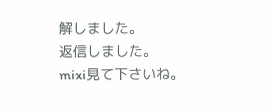解しました。
返信しました。
mixi見て下さいね。